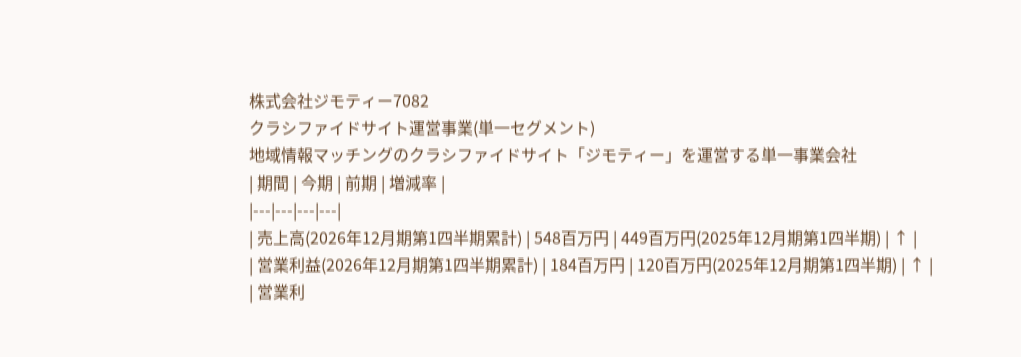株式会社ジモティー7082
クラシファイドサイト運営事業(単一セグメント)
地域情報マッチングのクラシファイドサイト「ジモティー」を運営する単一事業会社
| 期間 | 今期 | 前期 | 増減率 |
|---|---|---|---|
| 売上高(2026年12月期第1四半期累計) | 548百万円 | 449百万円(2025年12月期第1四半期) | ↑ |
| 営業利益(2026年12月期第1四半期累計) | 184百万円 | 120百万円(2025年12月期第1四半期) | ↑ |
| 営業利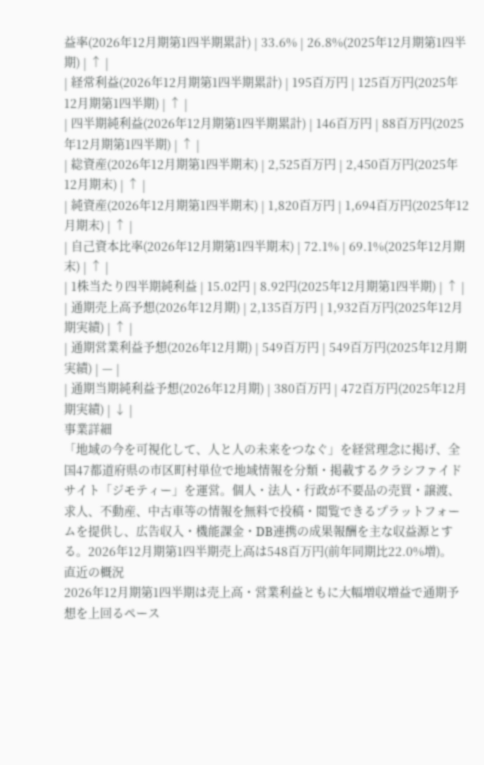益率(2026年12月期第1四半期累計) | 33.6% | 26.8%(2025年12月期第1四半期) | ↑ |
| 経常利益(2026年12月期第1四半期累計) | 195百万円 | 125百万円(2025年12月期第1四半期) | ↑ |
| 四半期純利益(2026年12月期第1四半期累計) | 146百万円 | 88百万円(2025年12月期第1四半期) | ↑ |
| 総資産(2026年12月期第1四半期末) | 2,525百万円 | 2,450百万円(2025年12月期末) | ↑ |
| 純資産(2026年12月期第1四半期末) | 1,820百万円 | 1,694百万円(2025年12月期末) | ↑ |
| 自己資本比率(2026年12月期第1四半期末) | 72.1% | 69.1%(2025年12月期末) | ↑ |
| 1株当たり四半期純利益 | 15.02円 | 8.92円(2025年12月期第1四半期) | ↑ |
| 通期売上高予想(2026年12月期) | 2,135百万円 | 1,932百万円(2025年12月期実績) | ↑ |
| 通期営業利益予想(2026年12月期) | 549百万円 | 549百万円(2025年12月期実績) | — |
| 通期当期純利益予想(2026年12月期) | 380百万円 | 472百万円(2025年12月期実績) | ↓ |
事業詳細
「地域の今を可視化して、人と人の未来をつなぐ」を経営理念に掲げ、全国47都道府県の市区町村単位で地域情報を分類・掲載するクラシファイドサイト「ジモティー」を運営。個人・法人・行政が不要品の売買・譲渡、求人、不動産、中古車等の情報を無料で投稿・閲覧できるプラットフォームを提供し、広告収入・機能課金・DB連携の成果報酬を主な収益源とする。2026年12月期第1四半期売上高は548百万円(前年同期比22.0%増)。
直近の概況
2026年12月期第1四半期は売上高・営業利益ともに大幅増収増益で通期予想を上回るペース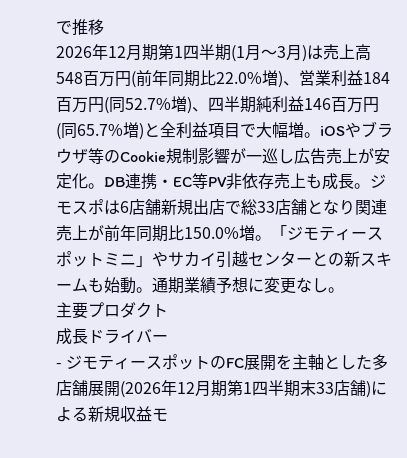で推移
2026年12月期第1四半期(1月〜3月)は売上高548百万円(前年同期比22.0%増)、営業利益184百万円(同52.7%増)、四半期純利益146百万円(同65.7%増)と全利益項目で大幅増。iOSやブラウザ等のCookie規制影響が一巡し広告売上が安定化。DB連携・EC等PV非依存売上も成長。ジモスポは6店舗新規出店で総33店舗となり関連売上が前年同期比150.0%増。「ジモティースポットミニ」やサカイ引越センターとの新スキームも始動。通期業績予想に変更なし。
主要プロダクト
成長ドライバー
- ジモティースポットのFC展開を主軸とした多店舗展開(2026年12月期第1四半期末33店舗)による新規収益モ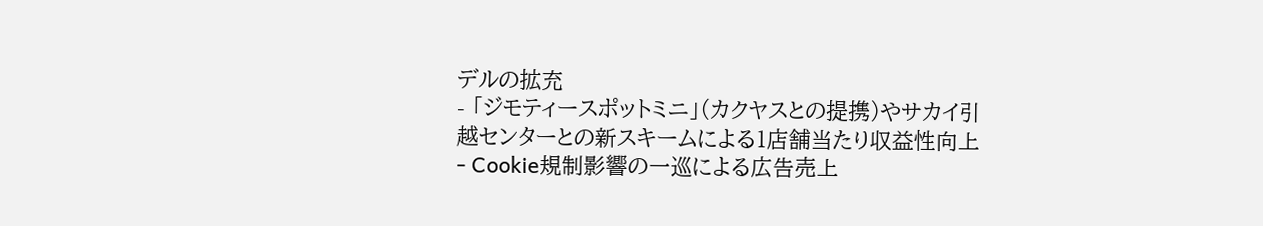デルの拡充
- 「ジモティースポットミニ」(カクヤスとの提携)やサカイ引越センターとの新スキームによる1店舗当たり収益性向上
- Cookie規制影響の一巡による広告売上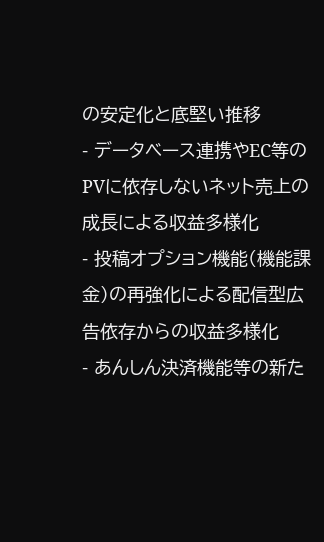の安定化と底堅い推移
- データベース連携やEC等のPVに依存しないネット売上の成長による収益多様化
- 投稿オプション機能(機能課金)の再強化による配信型広告依存からの収益多様化
- あんしん決済機能等の新た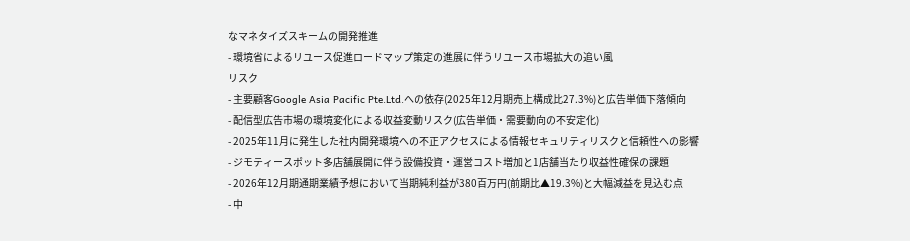なマネタイズスキームの開発推進
- 環境省によるリユース促進ロードマップ策定の進展に伴うリユース市場拡大の追い風
リスク
- 主要顧客Google Asia Pacific Pte.Ltd.への依存(2025年12月期売上構成比27.3%)と広告単価下落傾向
- 配信型広告市場の環境変化による収益変動リスク(広告単価・需要動向の不安定化)
- 2025年11月に発生した社内開発環境への不正アクセスによる情報セキュリティリスクと信頼性への影響
- ジモティースポット多店舗展開に伴う設備投資・運営コスト増加と1店舗当たり収益性確保の課題
- 2026年12月期通期業績予想において当期純利益が380百万円(前期比▲19.3%)と大幅減益を見込む点
- 中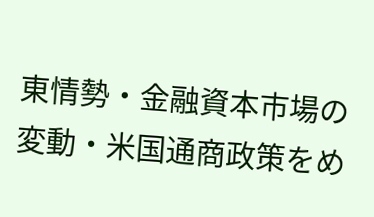東情勢・金融資本市場の変動・米国通商政策をめ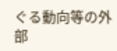ぐる動向等の外部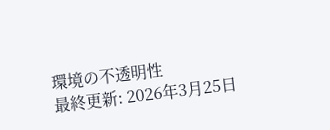環境の不透明性
最終更新: 2026年3月25日